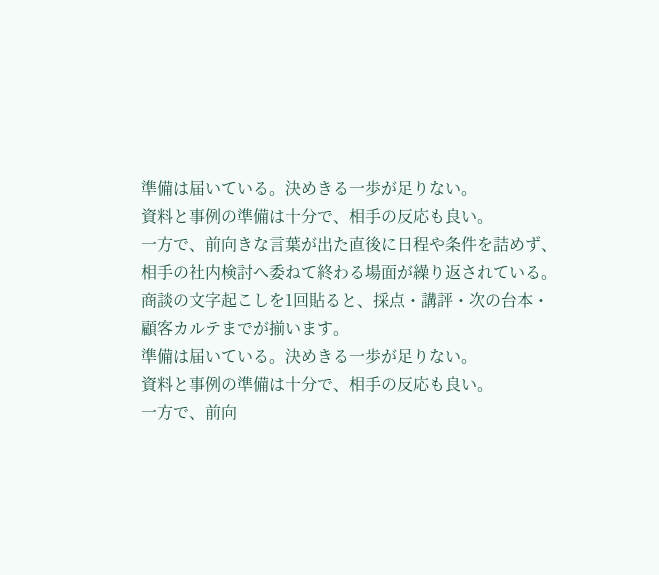準備は届いている。決めきる一歩が足りない。
資料と事例の準備は十分で、相手の反応も良い。
一方で、前向きな言葉が出た直後に日程や条件を詰めず、
相手の社内検討へ委ねて終わる場面が繰り返されている。
商談の文字起こしを1回貼ると、採点・講評・次の台本・顧客カルテまでが揃います。
準備は届いている。決めきる一歩が足りない。
資料と事例の準備は十分で、相手の反応も良い。
一方で、前向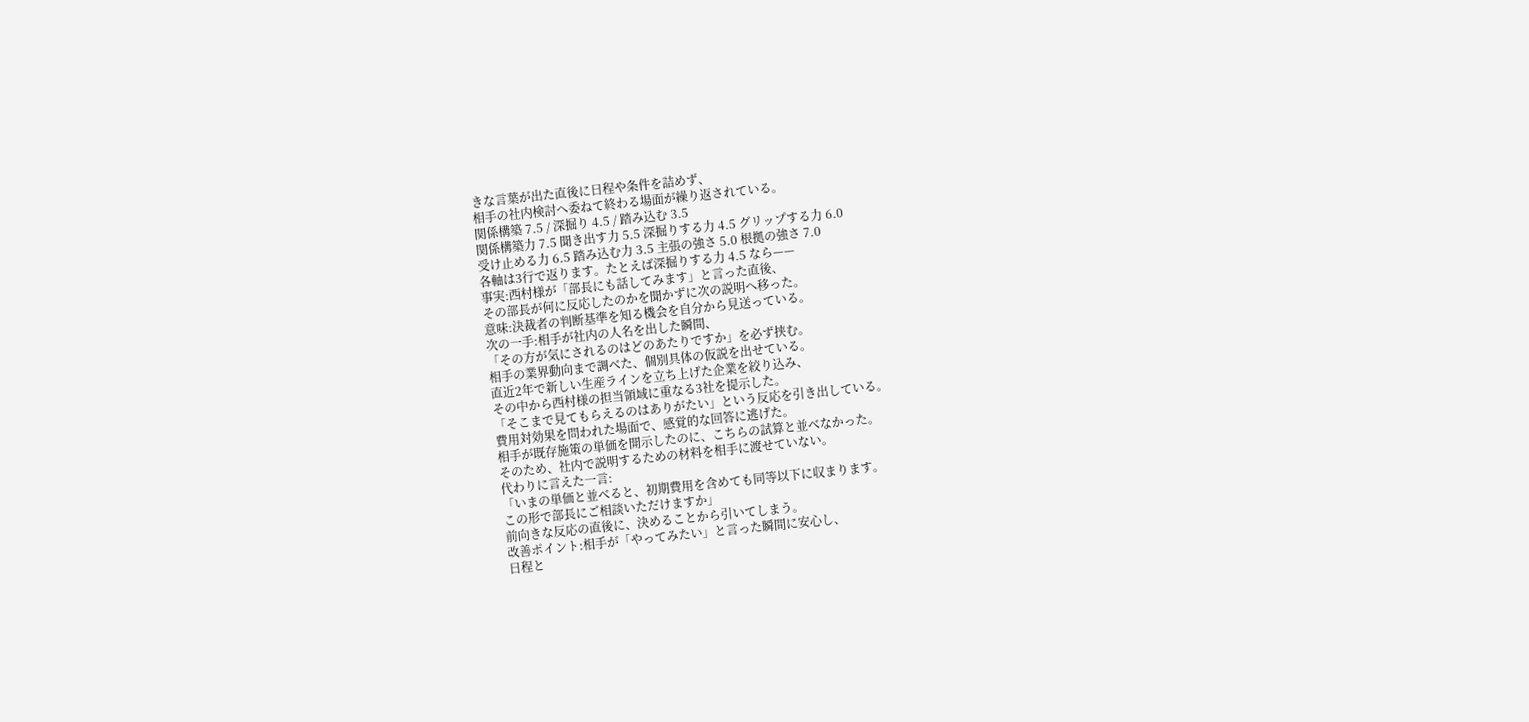きな言葉が出た直後に日程や条件を詰めず、
相手の社内検討へ委ねて終わる場面が繰り返されている。
関係構築 7.5 / 深掘り 4.5 / 踏み込む 3.5
関係構築力 7.5 聞き出す力 5.5 深掘りする力 4.5 グリップする力 6.0
受け止める力 6.5 踏み込む力 3.5 主張の強さ 5.0 根拠の強さ 7.0
各軸は3行で返ります。たとえば深掘りする力 4.5 なら——
事実:西村様が「部長にも話してみます」と言った直後、
その部長が何に反応したのかを聞かずに次の説明へ移った。
意味:決裁者の判断基準を知る機会を自分から見送っている。
次の一手:相手が社内の人名を出した瞬間、
「その方が気にされるのはどのあたりですか」を必ず挟む。
相手の業界動向まで調べた、個別具体の仮説を出せている。
直近2年で新しい生産ラインを立ち上げた企業を絞り込み、
その中から西村様の担当領域に重なる3社を提示した。
「そこまで見てもらえるのはありがたい」という反応を引き出している。
費用対効果を問われた場面で、感覚的な回答に逃げた。
相手が既存施策の単価を開示したのに、こちらの試算と並べなかった。
そのため、社内で説明するための材料を相手に渡せていない。
代わりに言えた一言:
「いまの単価と並べると、初期費用を含めても同等以下に収まります。
この形で部長にご相談いただけますか」
前向きな反応の直後に、決めることから引いてしまう。
改善ポイント:相手が「やってみたい」と言った瞬間に安心し、
日程と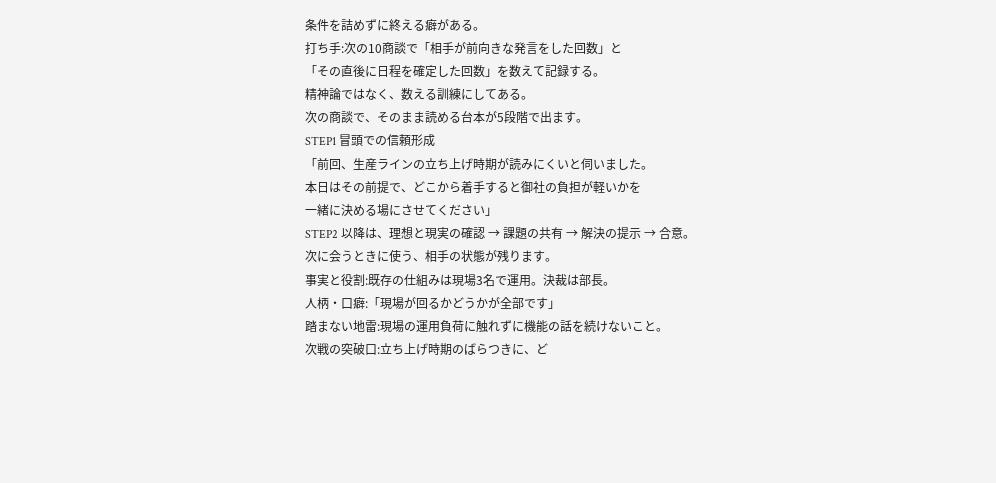条件を詰めずに終える癖がある。
打ち手:次の10商談で「相手が前向きな発言をした回数」と
「その直後に日程を確定した回数」を数えて記録する。
精神論ではなく、数える訓練にしてある。
次の商談で、そのまま読める台本が5段階で出ます。
STEP1 冒頭での信頼形成
「前回、生産ラインの立ち上げ時期が読みにくいと伺いました。
本日はその前提で、どこから着手すると御社の負担が軽いかを
一緒に決める場にさせてください」
STEP2 以降は、理想と現実の確認 → 課題の共有 → 解決の提示 → 合意。
次に会うときに使う、相手の状態が残ります。
事実と役割:既存の仕組みは現場3名で運用。決裁は部長。
人柄・口癖:「現場が回るかどうかが全部です」
踏まない地雷:現場の運用負荷に触れずに機能の話を続けないこと。
次戦の突破口:立ち上げ時期のばらつきに、ど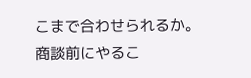こまで合わせられるか。
商談前にやるこ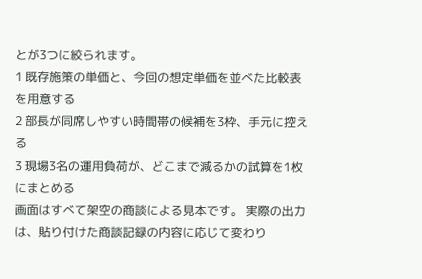とが3つに絞られます。
1 既存施策の単価と、今回の想定単価を並べた比較表を用意する
2 部長が同席しやすい時間帯の候補を3枠、手元に控える
3 現場3名の運用負荷が、どこまで減るかの試算を1枚にまとめる
画面はすべて架空の商談による見本です。 実際の出力は、貼り付けた商談記録の内容に応じて変わり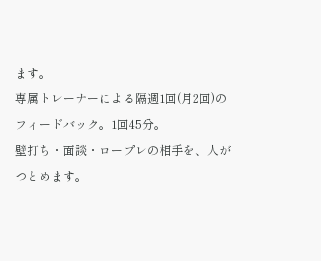ます。
専属トレーナーによる隔週1回(月2回)のフィードバック。1回45分。
壁打ち・面談・ロープレの相手を、人がつとめます。